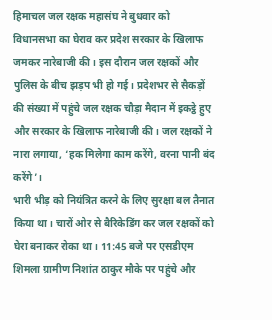हिमाचल जल रक्षक महासंघ ने बुधवार को विधानसभा का घेराव कर प्रदेश सरकार के खिलाफ जमकर नारेबाजी की। इस दौरान जल रक्षकों और पुलिस के बीच झड़प भी हो गई। प्रदेशभर से सैकड़ों की संख्या में पहुंचे जल रक्षक चौड़ा मैदान में इकट्ठे हुए और सरकार के खिलाफ नारेबाजी की। जल रक्षकों ने नारा लगाया, ‘हक मिलेगा काम करेंगे, वरना पानी बंद करेंगे’।
भारी भीड़ को नियंत्रित करने के लिए सुरक्षा बल तैनात किया था। चारों ओर से बैरिकेडिंग कर जल रक्षकों को घेरा बनाकर रोका था। 11:45 बजे पर एसडीएम शिमला ग्रामीण निशांत ठाकुर मौके पर पहुंचे और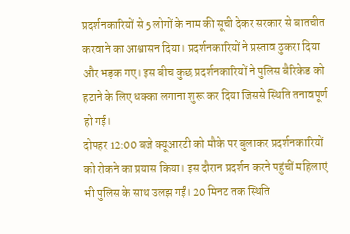प्रदर्शनकारियों से 5 लोगों के नाम की सूची देकर सरकार से बातचीत करवाने का आश्वासन दिया। प्रदर्शनकारियों ने प्रस्ताव ठुकरा दिया और भड़क गए। इस बीच कुछ प्रदर्शनकारियों ने पुलिस बैरिकेड को हटाने के लिए धक्का लगाना शुरू कर दिया जिससे स्थिति तनावपूर्ण हो गई।
दोपहर 12:00 बजे क्यूआरटी को मौके पर बुलाकर प्रदर्शनकारियों को रोकने का प्रयास किया। इस दौरान प्रदर्शन करने पहुंचीं महिलाएं भी पुलिस के साथ उलझ गईं। 20 मिनट तक स्थिति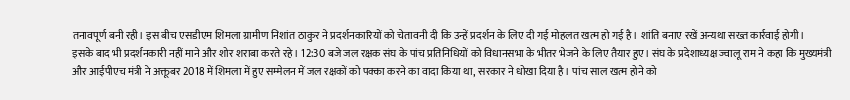तनावपूर्ण बनी रही। इस बीच एसडीएम शिमला ग्रामीण निशांत ठाकुर ने प्रदर्शनकारियों को चेतावनी दी कि उन्हें प्रदर्शन के लिए दी गई मोहलत खत्म हो गई है। शांति बनाए रखें अन्यथा सख्त कार्रवाई होगी।
इसके बाद भी प्रदर्शनकारी नहीं माने और शोर शराबा करते रहे। 12:30 बजे जल रक्षक संघ के पांच प्रतिनिधियों को विधानसभा के भीतर भेजने के लिए तैयार हुए। संघ के प्रदेशाध्यक्ष ज्वालू राम ने कहा कि मुख्यमंत्री और आईपीएच मंत्री ने अक्तूबर 2018 में शिमला में हुए सम्मेलन में जल रक्षकों को पक्का करने का वादा किया था, सरकार ने धोखा दिया है। पांच साल खत्म होने को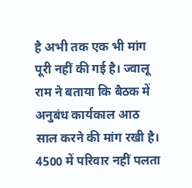है अभी तक एक भी मांग पूरी नहीं की गई है। ज्वालू राम ने बताया कि बैठक में अनुबंध कार्यकाल आठ साल करने की मांग रखी है।
4500 में परिवार नहीं पलता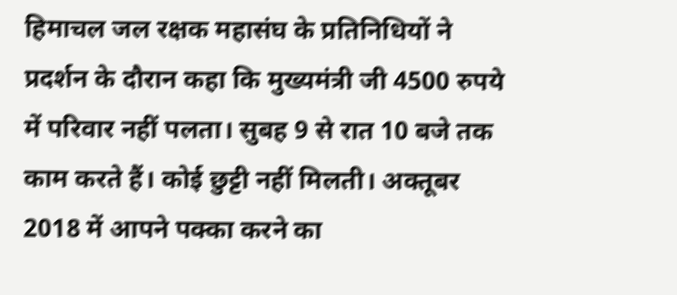हिमाचल जल रक्षक महासंघ के प्रतिनिधियों ने प्रदर्शन के दौरान कहा कि मुख्यमंत्री जी 4500 रुपये में परिवार नहीं पलता। सुबह 9 से रात 10 बजे तक काम करते हैं। कोई छुट्टी नहीं मिलती। अक्तूबर 2018 में आपने पक्का करने का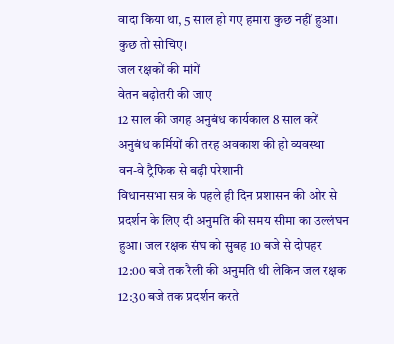वादा किया था, 5 साल हो गए हमारा कुछ नहीं हुआ। कुछ तो सोचिए।
जल रक्षकों की मांगें
वेतन बढ़ोतरी की जाए
12 साल की जगह अनुबंध कार्यकाल 8 साल करें
अनुबंध कर्मियों की तरह अवकाश की हो व्यवस्था
वन-वे ट्रैफिक से बढ़ी परेशानी
विधानसभा सत्र के पहले ही दिन प्रशासन की ओर से प्रदर्शन के लिए दी अनुमति की समय सीमा का उल्लंघन हुआ। जल रक्षक संघ को सुबह 10 बजे से दोपहर 12:00 बजे तक रैली की अनुमति थी लेकिन जल रक्षक 12:30 बजे तक प्रदर्शन करते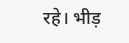रहे। भीड़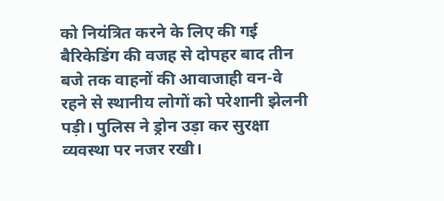को नियंत्रित करने के लिए की गई बैरिकेडिंग की वजह से दोपहर बाद तीन बजे तक वाहनों की आवाजाही वन-वे रहने से स्थानीय लोगों को परेशानी झेलनी पड़ी। पुलिस ने ड्रोन उड़ा कर सुरक्षा व्यवस्था पर नजर रखी।